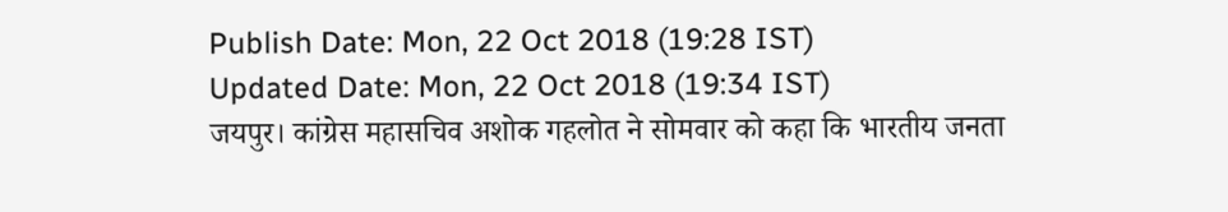Publish Date: Mon, 22 Oct 2018 (19:28 IST)
Updated Date: Mon, 22 Oct 2018 (19:34 IST)
जयपुर। कांग्रेस महासचिव अशोक गहलोत ने सोमवार को कहा कि भारतीय जनता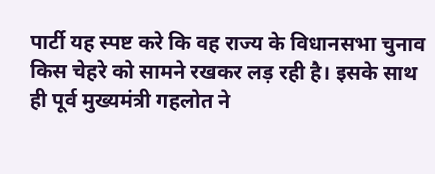पार्टी यह स्पष्ट करे कि वह राज्य के विधानसभा चुनाव किस चेहरे को सामने रखकर लड़ रही है। इसके साथ ही पूर्व मुख्यमंत्री गहलोत ने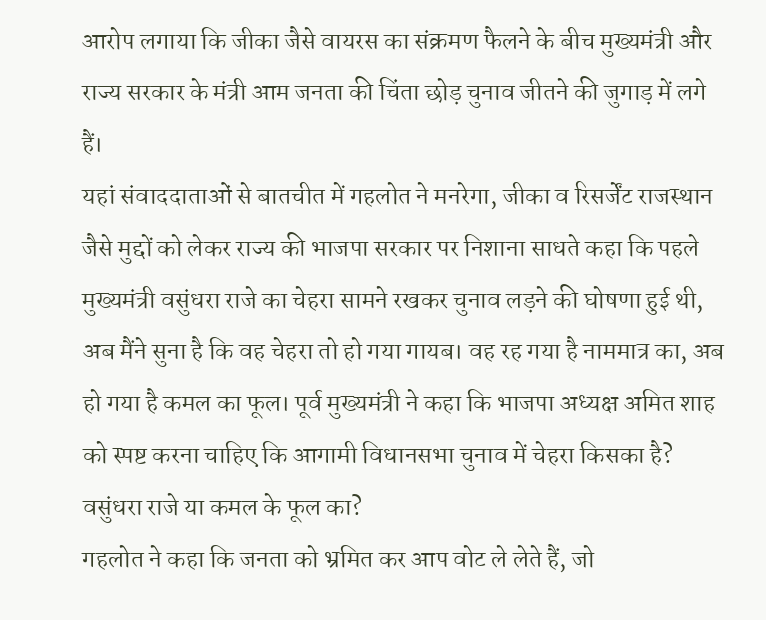आरोप लगाया कि जीका जैसे वायरस का संक्रमण फैलने के बीच मुख्यमंत्री और राज्य सरकार के मंत्री आम जनता की चिंता छोड़ चुनाव जीतने की जुगाड़ में लगे हैं।
यहां संवाददाताओं से बातचीत में गहलोत ने मनरेगा, जीका व रिसर्जेंट राजस्थान जैसे मुद्दों को लेकर राज्य की भाजपा सरकार पर निशाना साधते कहा कि पहले मुख्यमंत्री वसुंधरा राजे का चेहरा सामने रखकर चुनाव लड़ने की घोषणा हुई थी, अब मैंने सुना है कि वह चेहरा तो हो गया गायब। वह रह गया है नाममात्र का, अब हो गया है कमल का फूल। पूर्व मुख्यमंत्री ने कहा कि भाजपा अध्यक्ष अमित शाह को स्पष्ट करना चाहिए कि आगामी विधानसभा चुनाव में चेहरा किसका है? वसुंधरा राजे या कमल के फूल का?
गहलोत ने कहा कि जनता को भ्रमित कर आप वोट ले लेते हैं, जो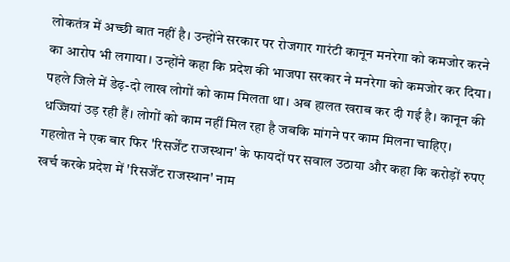लोकतंत्र में अच्छी बात नहीं है। उन्होंने सरकार पर रोजगार गारंटी कानून मनरेगा को कमजोर करने का आरोप भी लगाया। उन्होंने कहा कि प्रदेश की भाजपा सरकार ने मनरेगा को कमजोर कर दिया। पहले जिले में डेढ़-दो लाख लोगों को काम मिलता था। अब हालत खराब कर दी गई है। कानून की धज्जियां उड़ रही हैं। लोगों को काम नहीं मिल रहा है जबकि मांगने पर काम मिलना चाहिए।
गहलोत ने एक बार फिर 'रिसर्जेंट राजस्थान' के फायदों पर सवाल उठाया और कहा कि करोड़ों रुपए खर्च करके प्रदेश में 'रिसर्जेंट राजस्थान' नाम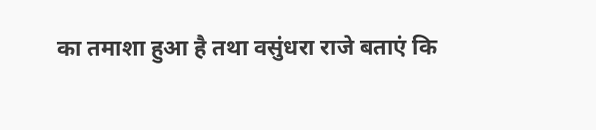का तमाशा हुआ है तथा वसुंधरा राजे बताएं कि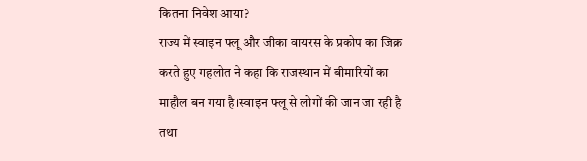कितना निवेश आया?
राज्य में स्वाइन फ्लू और जीका वायरस के प्रकोप का जिक्र करते हुए गहलोत ने कहा कि राजस्थान में बीमारियों का माहौल बन गया है।स्वाइन फ्लू से लोगों की जान जा रही है तथा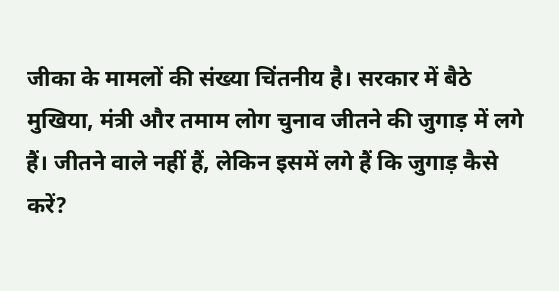जीका के मामलों की संख्या चिंतनीय है। सरकार में बैठे मुखिया, मंत्री और तमाम लोग चुनाव जीतने की जुगाड़ में लगे हैं। जीतने वाले नहीं हैं, लेकिन इसमें लगे हैं कि जुगाड़ कैसे करें?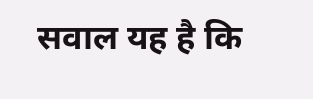सवाल यह है कि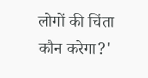लोगों की चिंता कौन करेगा?'